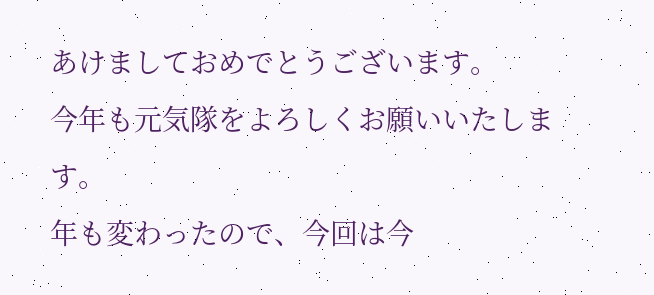あけましておめでとうございます。
今年も元気隊をよろしくお願いいたします。
年も変わったので、今回は今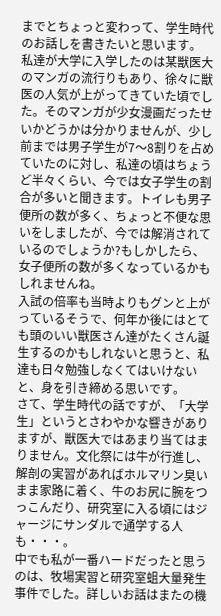までとちょっと変わって、学生時代のお話しを書きたいと思います。
私達が大学に入学したのは某獣医大のマンガの流行りもあり、徐々に獣医の人気が上がってきていた頃でした。そのマンガが少女漫画だったせいかどうかは分かりませんが、少し前までは男子学生が7〜8割りを占めていたのに対し、私達の頃はちょうど半々くらい、今では女子学生の割合が多いと聞きます。トイレも男子便所の数が多く、ちょっと不便な思いをしましたが、今では解消されているのでしょうか?もしかしたら、女子便所の数が多くなっているかもしれませんね。
入試の倍率も当時よりもグンと上がっているそうで、何年か後にはとても頭のいい獣医さん達がたくさん誕生するのかもしれないと思うと、私達も日々勉強しなくてはいけないと、身を引き締める思いです。
さて、学生時代の話ですが、「大学生」というとさわやかな響きがありますが、獣医大ではあまり当てはまりません。文化祭には牛が行進し、解剖の実習があればホルマリン臭いまま家路に着く、牛のお尻に腕をつっこんだり、研究室に入る頃にはジャージにサンダルで通学する人も・・・。
中でも私が一番ハードだったと思うのは、牧場実習と研究室蛆大量発生事件でした。詳しいお話はまたの機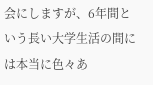会にしますが、6年間という長い大学生活の間には本当に色々あ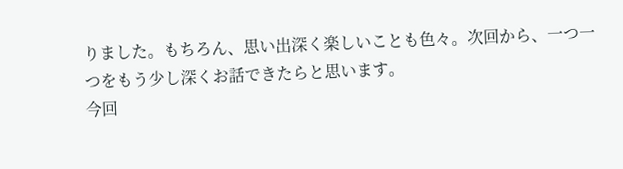りました。もちろん、思い出深く楽しいことも色々。次回から、一つ一つをもう少し深くお話できたらと思います。
今回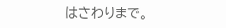はさわりまで。